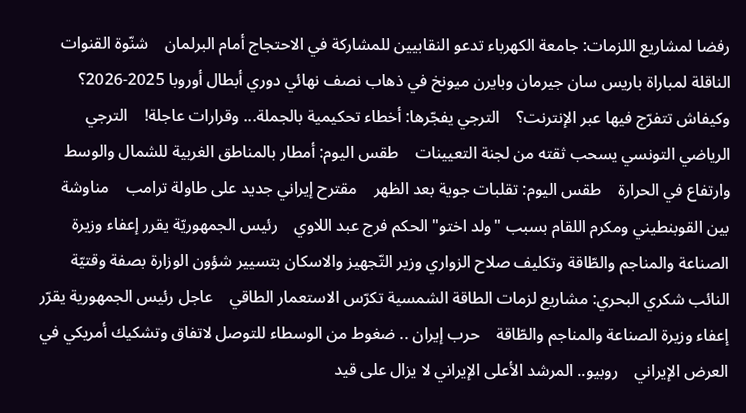رفضا لمشاريع اللزمات: جامعة الكهرباء تدعو النقابيين للمشاركة في الاحتجاج أمام البرلمان    شنّوة القنوات الناقلة لمباراة باريس سان جيرمان وبايرن ميونخ في ذهاب نصف نهائي دوري أبطال أوروبا 2025-2026؟ وكيفاش تتفرّج فيها عبر الإنترنت؟    الترجي يفجّرها: أخطاء تحكيمية بالجملة... وقرارات عاجلة!    الترجي الرياضي التونسي يسحب ثقته من لجنة التعيينات    طقس اليوم: أمطار بالمناطق الغربية للشمال والوسط وارتفاع في الحرارة    طقس اليوم: تقلبات جوية بعد الظهر    مقترح إيراني جديد على طاولة ترامب    مناوشة بين القوبنطيني ومكرم اللقام بسبب "ولد اختو" الحكم فرج عبد اللاوي    رئيس الجمهوريّة يقرر إعفاء وزيرة الصناعة والمناجم والطّاقة وتكليف صلاح الزواري وزير التّجهيز والاسكان بتسيير شؤون الوزارة بصفة وقتيّة    النائب شكري البحري: مشاريع لزمات الطاقة الشمسية تكرّس الاستعمار الطاقي    عاجل رئيس الجمهورية يقرّر إعفاء وزيرة الصناعة والمناجم والطّاقة    حرب إيران .. ضغوط من الوسطاء للتوصل لاتفاق وتشكيك أمريكي في العرض الإيراني    روبيو.. المرشد الأعلى الإيراني لا يزال على قيد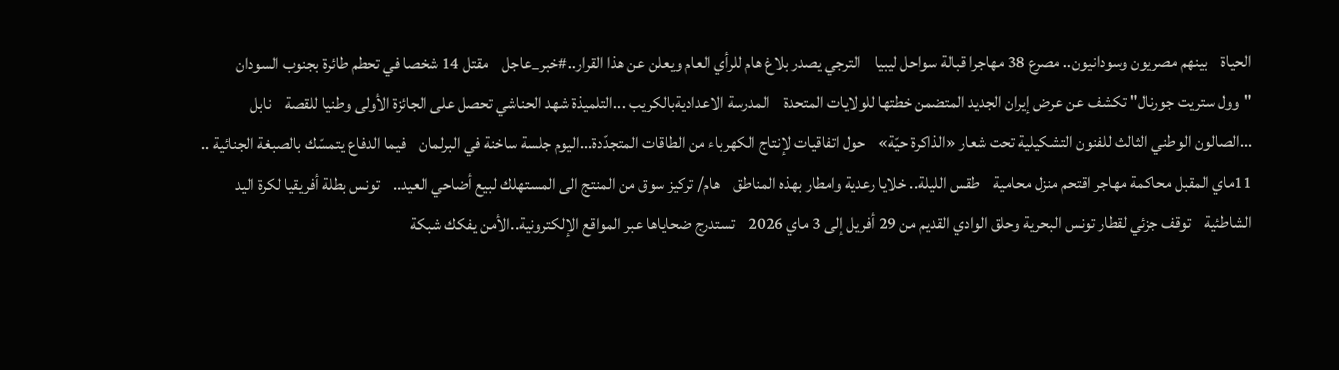الحياة    بينهم مصريون وسودانيون.. مصرع 38 مهاجرا قبالة سواحل ليبيا    الترجي يصدر بلاغ هام للرأي العام ويعلن عن هذا القرار..#خبر_عاجل    مقتل 14 شخصا في تحطم طائرة بجنوب السودان    "وول ستريت جورنال" تكشف عن عرض إيران الجديد المتضمن خطتها للولايات المتحدة    المدرسة الاعداديةبالكريب ...التلميذة شهد الحناشي تحصل على الجائزة الأولى وطنيا للقصة    نابل ...الصالون الوطني الثالث للفنون التشكيلية تحت شعار «الذاكرة حيّة»    حول اتفاقيات لإنتاج الكهرباء من الطاقات المتجدّدة...اليوم جلسة ساخنة في البرلمان    فيما الدفاع يتمسّك بالصبغة الجنائية .. 11ماي المقبل محاكمة مهاجر اقتحم منزل محامية    طقس الليلة.. خلايا رعدية وامطار بهذه المناطق    هام/ تركيز سوق من المنتج الى المستهلك لبيع أضاحي العيد..    تونس بطلة أفريقيا لكرة اليد الشاطئية    توقف جزئي لقطار تونس البحرية وحلق الوادي القديم من 29 أفريل إلى 3 ماي 2026    تستدرج ضحاياها عبر المواقع الإلكترونية..الأمن يفكك شبكة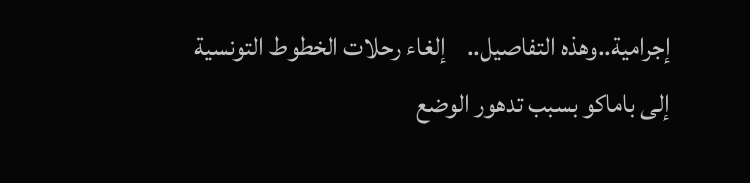إجرامية..وهذه التفاصيل..    إلغاء رحلات الخطوط التونسية إلى باماكو بسبب تدهور الوضع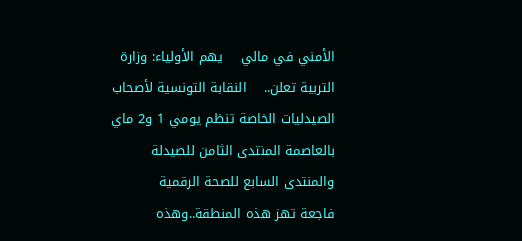الأمني في مالي    يهم الأولياء: وزارة التربية تعلن..    النقابة التونسية لأصحاب الصيدليات الخاصة تنظم يومي 1 و2 ماي بالعاصمة المنتدى الثامن للصيدلة والمنتدى السابع للصحة الرقمية    فاجعة تهز هذه المنطقة..وهذه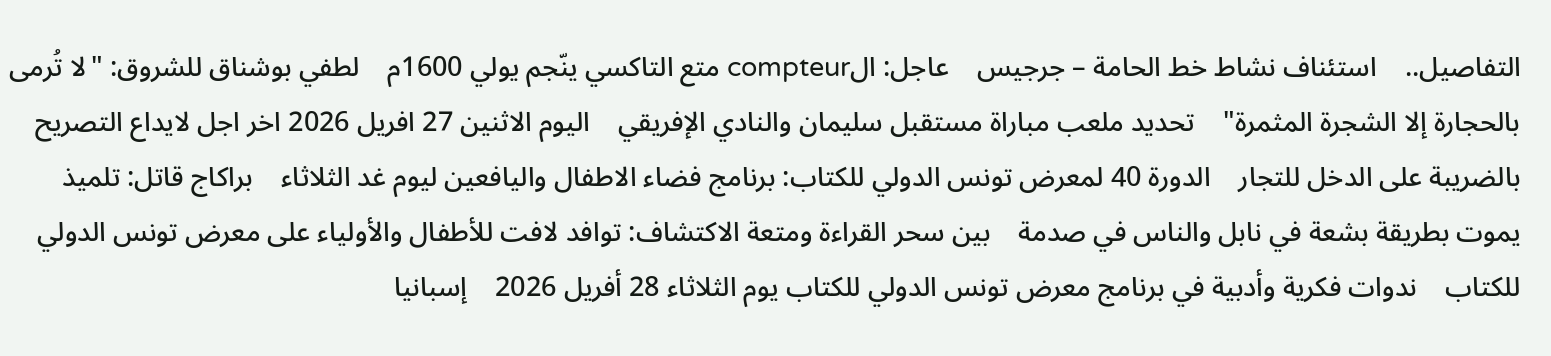التفاصيل..    استئناف نشاط خط الحامة – جرجيس    عاجل: الcompteur متع التاكسي ينّجم يولي 1600م    لطفي بوشناق للشروق: "لا تُرمى بالحجارة إلا الشجرة المثمرة"    تحديد ملعب مباراة مستقبل سليمان والنادي الإفريقي    اليوم الاثنين 27 افريل 2026 اخر اجل لايداع التصريح بالضريبة على الدخل للتجار    الدورة 40 لمعرض تونس الدولي للكتاب: برنامج فضاء الاطفال واليافعين ليوم غد الثلاثاء    براكاج قاتل: تلميذ يموت بطريقة بشعة في نابل والناس في صدمة    بين سحر القراءة ومتعة الاكتشاف: توافد لافت للأطفال والأولياء على معرض تونس الدولي للكتاب    ندوات فكرية وأدبية في برنامج معرض تونس الدولي للكتاب يوم الثلاثاء 28 أفريل 2026    إسبانيا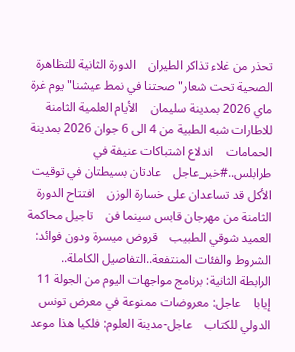تحذر من غلاء تذاكر الطيران    الدورة الثانية للتظاهرة الصحية تحت شعار" صحتنا في نمط عيشنا" يوم غرة ماي 2026 بمدينة سليمان    الأيام العلمية الثامنة للاطارات شبه الطبية من 4 الى 6 جوان 2026 بمدينة الحمامات    اندلاع اشتباكات عنيفة في طرابلس..#خبر_عاجل    عادتان بسيطتان في توقيت الأكل قد تساعدان على خسارة الوزن    افتتاح الدورة الثامنة من مهرجان قابس سينما فن    تاجيل محاكمة العميد شوقي الطبيب    قروض ميسرة ودون فوائد: الشروط والفئات المنتفعة..التفاصيل الكاملة..    الرابطة الثانية: برنامج مواجهات اليوم من الجولة 11 إيابا    عاجل: معروضات ممنوعة في معرض تونس الدولي للكتاب    عاجل-مدينة العلوم: فلكيا هذا موعد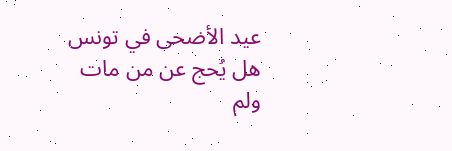عيد الأضحى في تونس    هل يُحج عن من مات ولم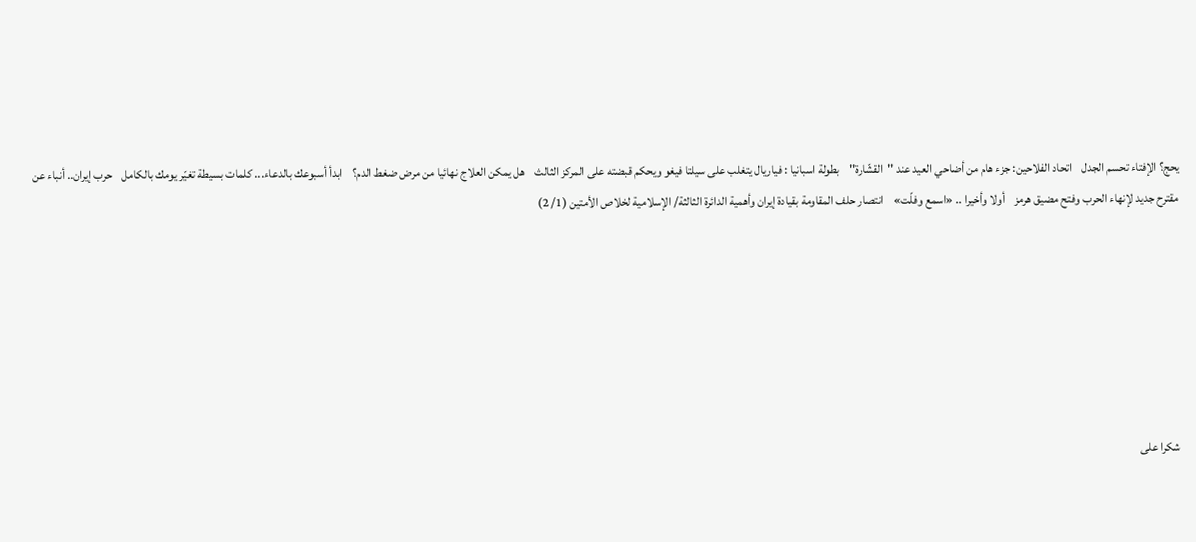يحج؟ الإفتاء تحسم الجدل    اتحاد الفلاحين: جزء هام من أضاحي العيد عند ''القشّارة''    بطولة اسبانيا : فياريال يتغلب على سيلتا فيغو ويحكم قبضته على المركز الثالث    هل يمكن العلاج نهائيا من مرض ضغط الدم؟    ابدأ أسبوعك بالدعاء... كلمات بسيطة تغيّر يومك بالكامل    حرب إيران.. أنباء عن مقترح جديد لإنهاء الحرب وفتح مضيق هرمز    أولا وأخيرا .. «اسمع وفلّت»    انتصار حلف المقاومة بقيادة إيران وأهمية الدائرة الثالثة/ الإسلامية لخلاص الأمتين (1/ 2)







شكرا على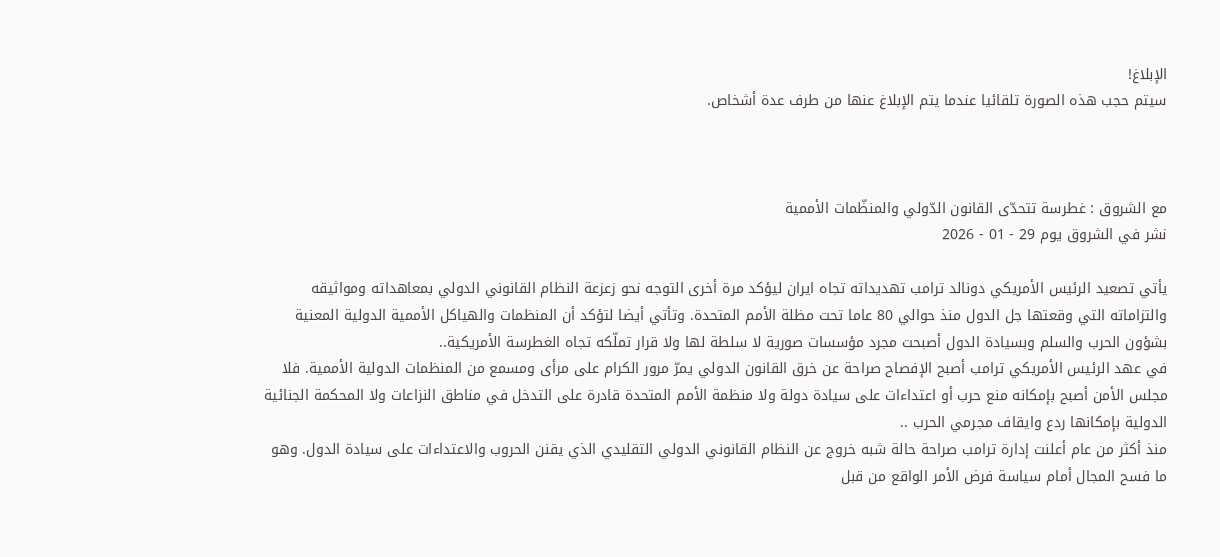الإبلاغ!
سيتم حجب هذه الصورة تلقائيا عندما يتم الإبلاغ عنها من طرف عدة أشخاص.



مع الشروق : غطرسة تتحدّى القانون الدّولي والمنظّمات الأممية
نشر في الشروق يوم 29 - 01 - 2026

يأتي تصعيد الرئيس الأمريكي دونالد ترامب تهديداته تجاه ايران ليؤكد مرة أخرى التوجه نحو زعزعة النظام القانوني الدولي بمعاهداته ومواثيقه والتزاماته التي وقعتها جل الدول منذ حوالي 80 عاما تحت مظلة الأمم المتحدة. وتأتي أيضا لتؤكد أن المنظمات والهياكل الأممية الدولية المعنية بشؤون الحرب والسلم وبسيادة الدول أصبحت مجرد مؤسسات صورية لا سلطة لها ولا قرار تملّكه تجاه الغطرسة الأمريكية..
في عهد الرئيس الأمريكي ترامب أصبح الإفصاح صراحة عن خرق القانون الدولي يمرّ مرور الكرام على مرأى ومسمع من المنظمات الدولية الأممية. فلا مجلس الأمن أصبح بإمكانه منع حرب أو اعتداءات على سيادة دولة ولا منظمة الأمم المتحدة قادرة على التدخل في مناطق النزاعات ولا المحكمة الجنائية الدولية بإمكانها ردع وايقاف مجرمي الحرب ..
منذ أكثر من عام أعلنت إدارة ترامب صراحة حالة شبه خروج عن النظام القانوني الدولي التقليدي الذي يقنن الحروب والاعتداءات على سيادة الدول. وهو ما فسح المجال أمام سياسة فرض الأمر الواقع من قبل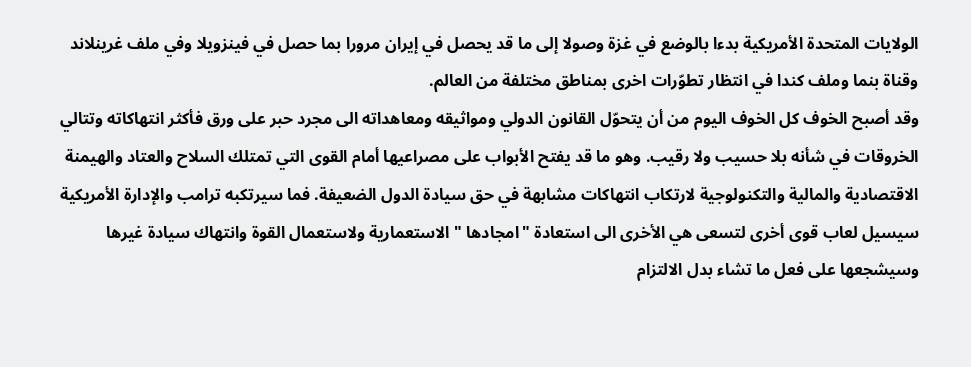الولايات المتحدة الأمريكية بدءا بالوضع في غزة وصولا إلى ما قد يحصل في إيران مرورا بما حصل في فينزويلا وفي ملف غرينلاند وقناة بنما وملف كندا في انتظار تطوّرات اخرى بمناطق مختلفة من العالم.
وقد أصبح الخوف كل الخوف اليوم من أن يتحوّل القانون الدولي ومواثيقه ومعاهداته الى مجرد حبر على ورق فأكثر انتهاكاته وتتالي الخروقات في شأنه بلا حسيب ولا رقيب. وهو ما قد يفتح الأبواب على مصراعيها أمام القوى التي تمتلك السلاح والعتاد والهيمنة الاقتصادية والمالية والتكنولوجية لارتكاب انتهاكات مشابهة في حق سيادة الدول الضعيفة. فما سيرتكبه ترامب والإدارة الأمريكية سيسيل لعاب قوى أخرى لتسعى هي الأخرى الى استعادة "امجادها " الاستعمارية ولاستعمال القوة وانتهاك سيادة غيرها وسيشجعها على فعل ما تشاء بدل الالتزام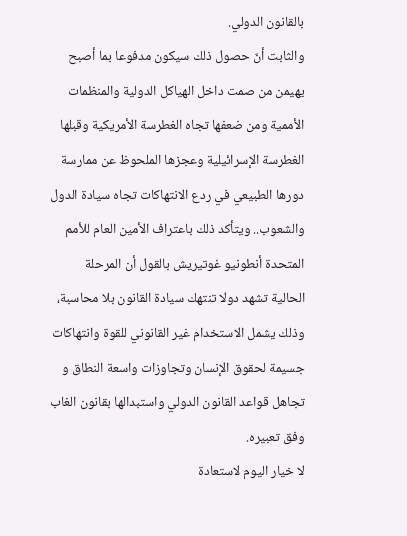بالقانون الدولي.
والثابت أنّ حصول ذلك سيكون مدفوعا بما أصبح يهيمن من صمت داخل الهياكل الدولية والمنظمات الأممية ومن ضعفها تجاه الغطرسة الأمريكية وقبلها الغطرسة الإسرائيلية وعجزها الملحوظ عن ممارسة دورها الطبيعي في ردع الانتهاكات تجاه سيادة الدول والشعوب.. ويتأكد ذلك باعتراف الأمين العام للأمم المتحدة أنطونيو غوتيريش بالقول أن المرحلة الحالية تشهد دولا تنتهك سيادة القانون بلا محاسبة، وذلك يشمل الاستخدام غير القانوني للقوة وانتهاكات جسيمة لحقوق الإنسان وتجاوزات واسعة النطاق و تجاهل قواعد القانون الدولي واستبدالها بقانون الغاب وفق تعبيره.
لا خيار اليوم لاستعادة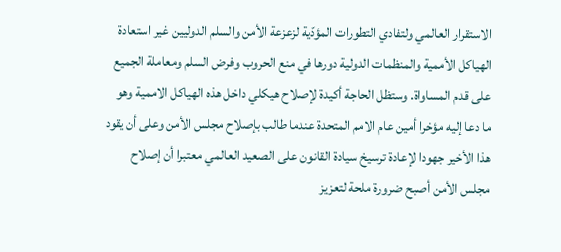الاستقرار العالمي ولتفادي التطورات المؤدّية لزعزعة الأمن والسلم الدوليين غير استعادة الهياكل الأممية والمنظمات الدولية دورها في منع الحروب وفرض السلم ومعاملة الجميع على قدم المساواة. وستظل الحاجة أكيدة لإصلاح هيكلي داخل هذه الهياكل الاممية وهو ما دعا إليه مؤخرا أمين عام الامم المتحدة عندما طالب بإصلاح مجلس الأمن وعلى أن يقود هذا الأخير جهودا لإعادة ترسيخ سيادة القانون على الصعيد العالمي معتبرا أن إصلاح مجلس الأمن أصبح ضرورة ملحة لتعزيز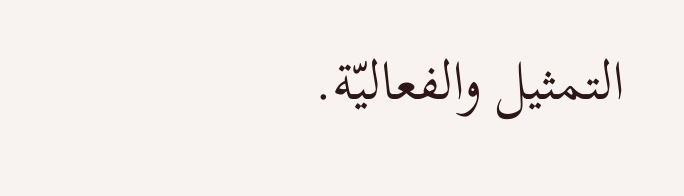التمثيل والفعاليّة.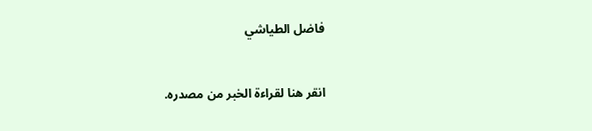فاضل الطياشي


انقر هنا لقراءة الخبر من مصدره.